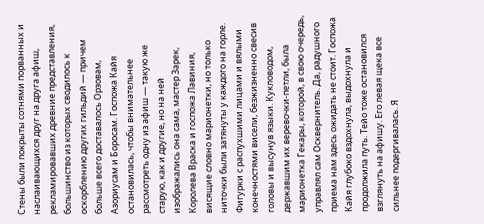Стены были покрыты сотнями порванных и наслаивающихся друг на друга афиш, рекламировавших древние представления, большинство из которых сводилось к оскорблению других гильдий — причем больше всего доставалось Орзовам, Азориусам и Боросам. Госпожа Кайя остановилась, чтобы внимательнее рассмотреть одну из афиш — такую же старую, как и другие, но на ней изображались она сама, мастер Зарек, Королева Враска и госпожа Лавиния, висящие словно марионетки, но только ниточки были затянуты у каждого на горле. Фигурки с распухшими лицами и вялыми конечностями висели, безжизненно свесив головы и высунув языки. Кукловодом, державшим их веревочки-петли, была марионетка Гекары, которой, в свою очередь, управлял сам Осквернитель. Да, радушного приема нам здесь ожидать не стоит. Госпожа Кайя глубоко вздохнула, выдохнула и продолжила путь. Тейо тоже остановился взглянуть на афишу. Его левая щека все сильнее подергивалась. Я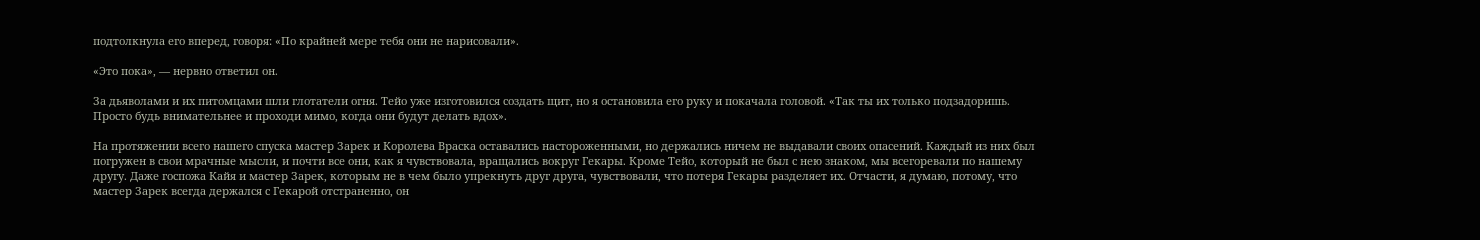подтолкнула его вперед, говоря: «По крайней мере тебя они не нарисовали».

«Это пока», — нервно ответил он.

За дьяволами и их питомцами шли глотатели огня. Тейо уже изготовился создать щит, но я остановила его руку и покачала головой. «Так ты их только подзадоришь. Просто будь внимательнее и проходи мимо, когда они будут делать вдох».

На протяжении всего нашего спуска мастер Зарек и Королева Враска оставались настороженными, но держались ничем не выдавали своих опасений. Каждый из них был погружен в свои мрачные мысли, и почти все они, как я чувствовала, вращались вокруг Гекары. Кроме Тейо, который не был с нею знаком, мы всегоревали по нашему другу. Даже госпожа Кайя и мастер Зарек, которым не в чем было упрекнуть друг друга, чувствовали, что потеря Гекары разделяет их. Отчасти, я думаю, потому, что мастер Зарек всегда держался с Гекарой отстраненно, он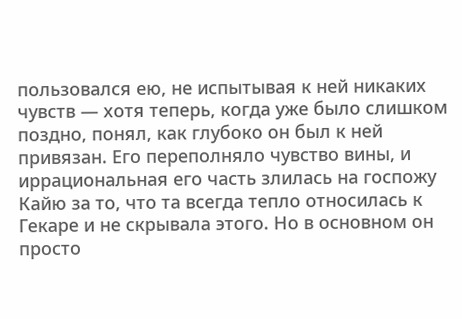пользовался ею, не испытывая к ней никаких чувств — хотя теперь, когда уже было слишком поздно, понял, как глубоко он был к ней привязан. Его переполняло чувство вины, и иррациональная его часть злилась на госпожу Кайю за то, что та всегда тепло относилась к Гекаре и не скрывала этого. Но в основном он просто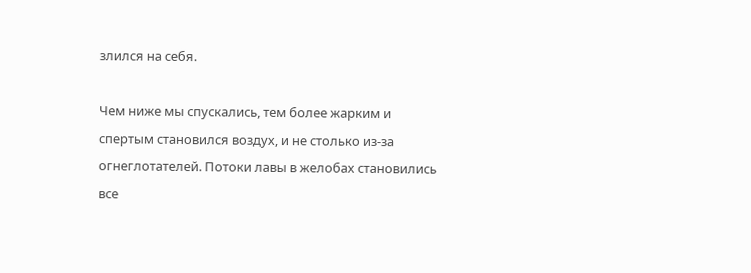злился на себя.

Чем ниже мы спускались, тем более жарким и спертым становился воздух, и не столько из-за огнеглотателей. Потоки лавы в желобах становились все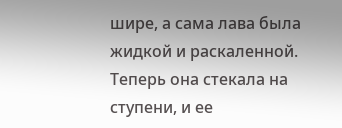шире, а сама лава была жидкой и раскаленной. Теперь она стекала на ступени, и ее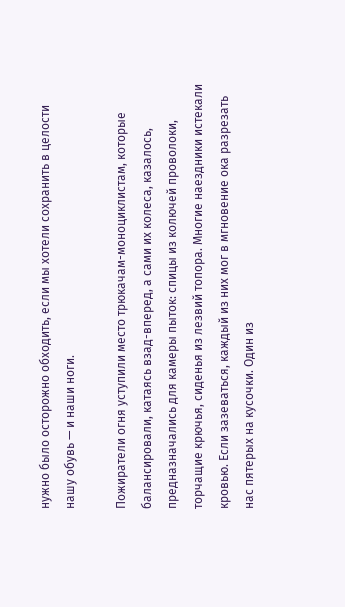нужно было осторожно обходить, если мы хотели сохранить в целости нашу обувь — и наши ноги.

Пожиратели огня уступили место трюкачам-моноциклистам, которые балансировали, катаясь взад-вперед, а сами их колеса, казалось, предназначались для камеры пыток: спицы из колючей проволоки, торчащие крючья, сиденья из лезвий топора. Многие наездники истекали кровью. Если зазеваться, каждый из них мог в мгновение ока разрезать нас пятерых на кусочки. Один из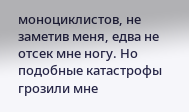моноциклистов, не заметив меня, едва не отсек мне ногу. Но подобные катастрофы грозили мне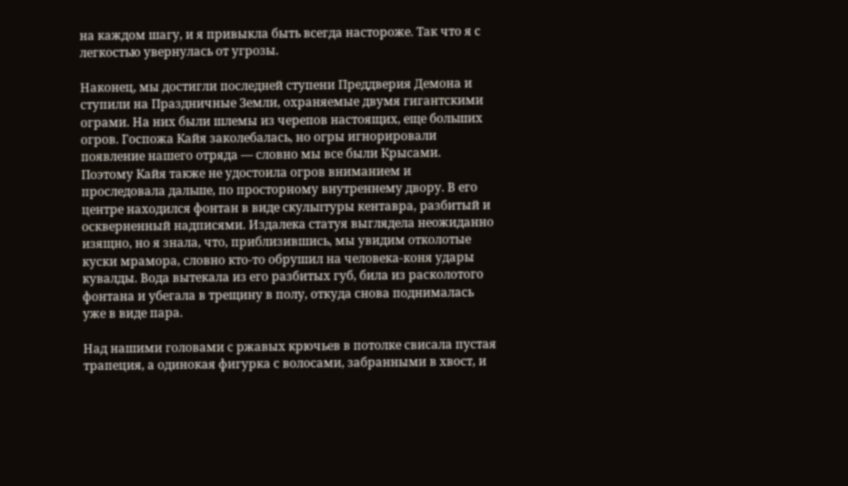на каждом шагу, и я привыкла быть всегда настороже. Так что я с легкостью увернулась от угрозы.

Наконец, мы достигли последней ступени Преддверия Демона и ступили на Праздничные Земли, охраняемые двумя гигантскими ограми. На них были шлемы из черепов настоящих, еще больших огров. Госпожа Кайя заколебалась, но огры игнорировали появление нашего отряда — словно мы все были Крысами. Поэтому Кайя также не удостоила огров вниманием и проследовала дальше, по просторному внутреннему двору. В его центре находился фонтан в виде скульптуры кентавра, разбитый и оскверненный надписями. Издалека статуя выглядела неожиданно изящно, но я знала, что, приблизившись, мы увидим отколотые куски мрамора, словно кто-то обрушил на человека-коня удары кувалды. Вода вытекала из его разбитых губ, била из расколотого фонтана и убегала в трещину в полу, откуда снова поднималась уже в виде пара.

Над нашими головами с ржавых крючьев в потолке свисала пустая трапеция, а одинокая фигурка с волосами, забранными в хвост, и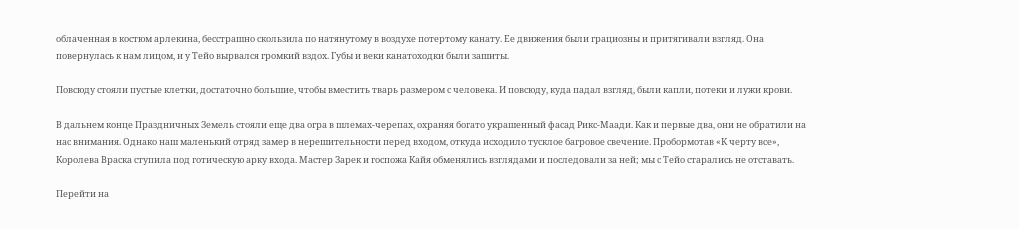облаченная в костюм арлекина, бесстрашно скользила по натянутому в воздухе потертому канату. Ее движения были грациозны и притягивали взгляд. Она повернулась к нам лицом, и у Тейо вырвался громкий вздох. Губы и веки канатоходки были зашиты.

Повсюду стояли пустые клетки, достаточно большие, чтобы вместить тварь размером с человека. И повсюду, куда падал взгляд, были капли, потеки и лужи крови.

В дальнем конце Праздничных Земель стояли еще два огра в шлемах-черепах, охраняя богато украшенный фасад Рикс-Маади. Как и первые два, они не обратили на нас внимания. Однако наш маленький отряд замер в нерешительности перед входом, откуда исходило тусклое багровое свечение. Пробормотав «К черту все», Королева Враска ступила под готическую арку входа. Мастер Зарек и госпожа Кайя обменялись взглядами и последовали за ней; мы с Тейо старались не отставать.

Перейти на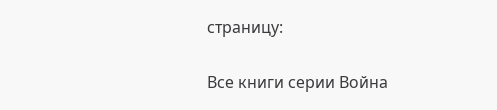страницу:

Все книги серии Война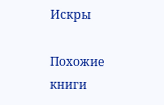Искры

Похожие книги